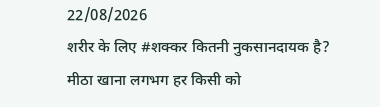22/08/2026
शरीर के लिए #शक्कर कितनी नुकसानदायक है?
मीठा खाना लगभग हर किसी को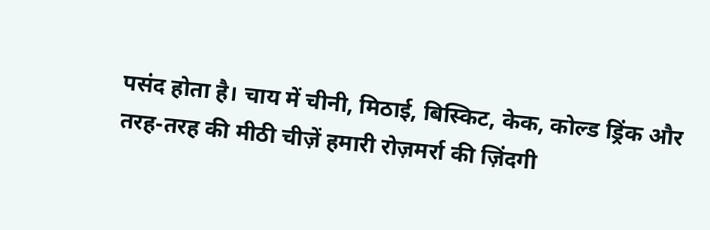पसंद होता है। चाय में चीनी, मिठाई, बिस्किट, केक, कोल्ड ड्रिंक और तरह-तरह की मीठी चीज़ें हमारी रोज़मर्रा की ज़िंदगी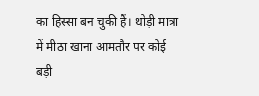का हिस्सा बन चुकी हैं। थोड़ी मात्रा में मीठा खाना आमतौर पर कोई बड़ी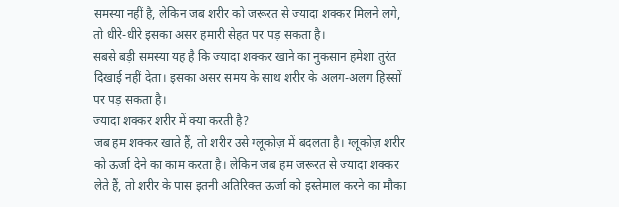समस्या नहीं है, लेकिन जब शरीर को जरूरत से ज्यादा शक्कर मिलने लगे, तो धीरे-धीरे इसका असर हमारी सेहत पर पड़ सकता है।
सबसे बड़ी समस्या यह है कि ज्यादा शक्कर खाने का नुकसान हमेशा तुरंत दिखाई नहीं देता। इसका असर समय के साथ शरीर के अलग-अलग हिस्सों पर पड़ सकता है।
ज्यादा शक्कर शरीर में क्या करती है?
जब हम शक्कर खाते हैं, तो शरीर उसे ग्लूकोज़ में बदलता है। ग्लूकोज़ शरीर को ऊर्जा देने का काम करता है। लेकिन जब हम जरूरत से ज्यादा शक्कर लेते हैं, तो शरीर के पास इतनी अतिरिक्त ऊर्जा को इस्तेमाल करने का मौका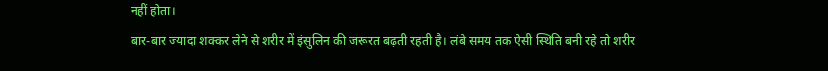नहीं होता।
बार-बार ज्यादा शक्कर लेने से शरीर में इंसुलिन की जरूरत बढ़ती रहती है। लंबे समय तक ऐसी स्थिति बनी रहे तो शरीर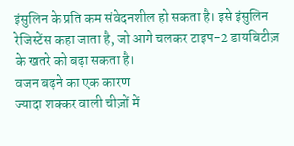इंसुलिन के प्रति कम संवेदनशील हो सकता है। इसे इंसुलिन रेजिस्टेंस कहा जाता है, जो आगे चलकर टाइप-2 डायबिटीज़ के खतरे को बढ़ा सकता है।
वजन बढ़ने का एक कारण
ज्यादा शक्कर वाली चीज़ों में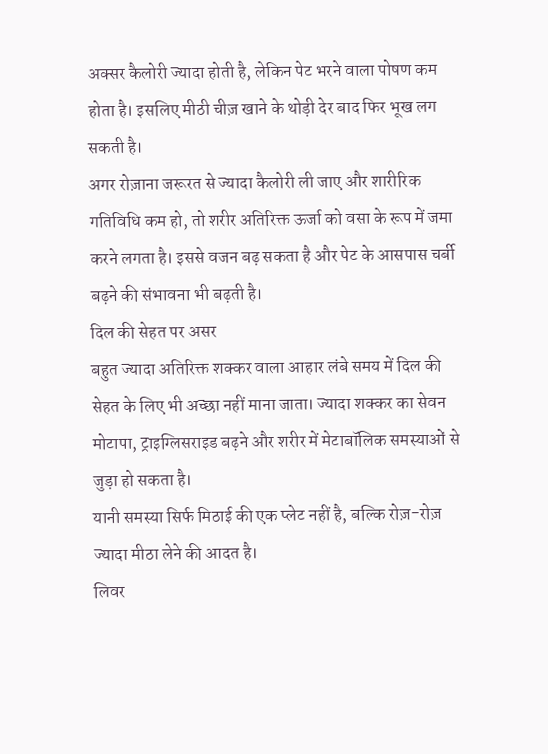अक्सर कैलोरी ज्यादा होती है, लेकिन पेट भरने वाला पोषण कम होता है। इसलिए मीठी चीज़ खाने के थोड़ी देर बाद फिर भूख लग सकती है।
अगर रोज़ाना जरूरत से ज्यादा कैलोरी ली जाए और शारीरिक गतिविधि कम हो, तो शरीर अतिरिक्त ऊर्जा को वसा के रूप में जमा करने लगता है। इससे वजन बढ़ सकता है और पेट के आसपास चर्बी बढ़ने की संभावना भी बढ़ती है।
दिल की सेहत पर असर
बहुत ज्यादा अतिरिक्त शक्कर वाला आहार लंबे समय में दिल की सेहत के लिए भी अच्छा नहीं माना जाता। ज्यादा शक्कर का सेवन मोटापा, ट्राइग्लिसराइड बढ़ने और शरीर में मेटाबॉलिक समस्याओं से जुड़ा हो सकता है।
यानी समस्या सिर्फ मिठाई की एक प्लेट नहीं है, बल्कि रोज़-रोज़ ज्यादा मीठा लेने की आदत है।
लिवर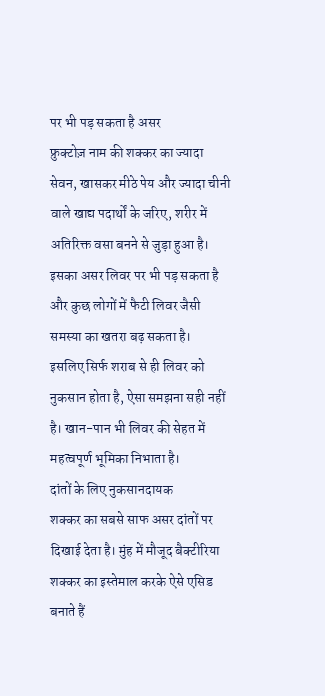पर भी पड़ सकता है असर
फ्रुक्टोज़ नाम की शक्कर का ज्यादा सेवन, खासकर मीठे पेय और ज्यादा चीनी वाले खाद्य पदार्थों के जरिए, शरीर में अतिरिक्त वसा बनने से जुड़ा हुआ है। इसका असर लिवर पर भी पड़ सकता है और कुछ लोगों में फैटी लिवर जैसी समस्या का खतरा बढ़ सकता है।
इसलिए सिर्फ शराब से ही लिवर को नुकसान होता है, ऐसा समझना सही नहीं है। खान-पान भी लिवर की सेहत में महत्वपूर्ण भूमिका निभाता है।
दांतों के लिए नुकसानदायक
शक्कर का सबसे साफ असर दांतों पर दिखाई देता है। मुंह में मौजूद बैक्टीरिया शक्कर का इस्तेमाल करके ऐसे एसिड बनाते हैं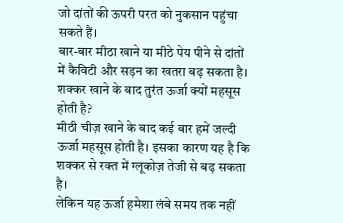जो दांतों की ऊपरी परत को नुकसान पहुंचा सकते हैं।
बार-बार मीठा खाने या मीठे पेय पीने से दांतों में कैविटी और सड़न का खतरा बढ़ सकता है।
शक्कर खाने के बाद तुरंत ऊर्जा क्यों महसूस होती है?
मीठी चीज़ खाने के बाद कई बार हमें जल्दी ऊर्जा महसूस होती है। इसका कारण यह है कि शक्कर से रक्त में ग्लूकोज़ तेजी से बढ़ सकता है।
लेकिन यह ऊर्जा हमेशा लंबे समय तक नहीं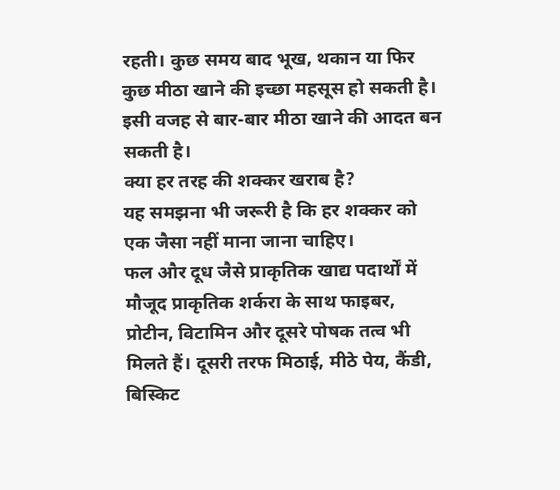रहती। कुछ समय बाद भूख, थकान या फिर कुछ मीठा खाने की इच्छा महसूस हो सकती है। इसी वजह से बार-बार मीठा खाने की आदत बन सकती है।
क्या हर तरह की शक्कर खराब है?
यह समझना भी जरूरी है कि हर शक्कर को एक जैसा नहीं माना जाना चाहिए।
फल और दूध जैसे प्राकृतिक खाद्य पदार्थों में मौजूद प्राकृतिक शर्करा के साथ फाइबर, प्रोटीन, विटामिन और दूसरे पोषक तत्व भी मिलते हैं। दूसरी तरफ मिठाई, मीठे पेय, कैंडी, बिस्किट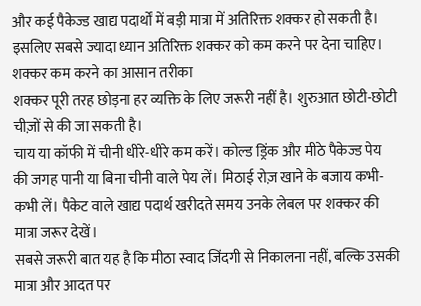और कई पैकेज्ड खाद्य पदार्थों में बड़ी मात्रा में अतिरिक्त शक्कर हो सकती है।
इसलिए सबसे ज्यादा ध्यान अतिरिक्त शक्कर को कम करने पर देना चाहिए।
शक्कर कम करने का आसान तरीका
शक्कर पूरी तरह छोड़ना हर व्यक्ति के लिए जरूरी नहीं है। शुरुआत छोटी-छोटी चीज़ों से की जा सकती है।
चाय या कॉफी में चीनी धीरे-धीरे कम करें। कोल्ड ड्रिंक और मीठे पैकेज्ड पेय की जगह पानी या बिना चीनी वाले पेय लें। मिठाई रोज़ खाने के बजाय कभी-कभी लें। पैकेट वाले खाद्य पदार्थ खरीदते समय उनके लेबल पर शक्कर की मात्रा जरूर देखें।
सबसे जरूरी बात यह है कि मीठा स्वाद जिंदगी से निकालना नहीं, बल्कि उसकी मात्रा और आदत पर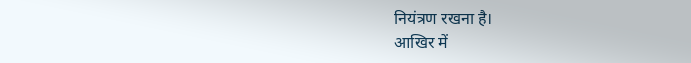नियंत्रण रखना है।
आखिर में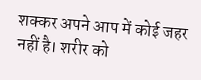शक्कर अपने आप में कोई जहर नहीं है। शरीर को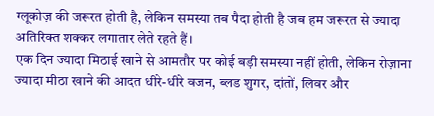ग्लूकोज़ की जरूरत होती है, लेकिन समस्या तब पैदा होती है जब हम जरूरत से ज्यादा अतिरिक्त शक्कर लगातार लेते रहते हैं।
एक दिन ज्यादा मिठाई खाने से आमतौर पर कोई बड़ी समस्या नहीं होती, लेकिन रोज़ाना ज्यादा मीठा खाने की आदत धीरे-धीरे वजन, ब्लड शुगर, दांतों, लिवर और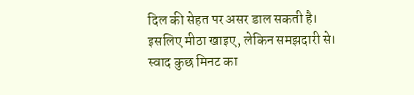दिल की सेहत पर असर डाल सकती है।
इसलिए मीठा खाइए, लेकिन समझदारी से। स्वाद कुछ मिनट का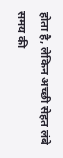होता है, लेकिन अच्छी सेहत लंबे समय की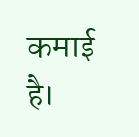कमाई है।